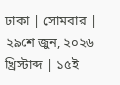ঢাকা | সোমবার | ২৯শে জুন, ২০২৬ খ্রিস্টাব্দ | ১৫ই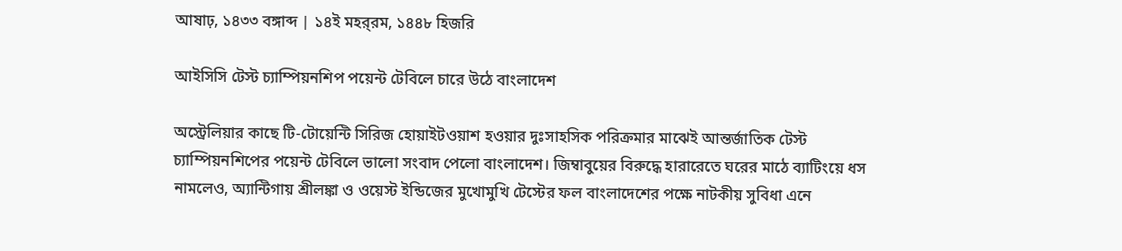আষাঢ়, ১৪৩৩ বঙ্গাব্দ | ১৪ই মহর্‌রম, ১৪৪৮ হিজরি

আইসিসি টেস্ট চ্যাম্পিয়নশিপ পয়েন্ট টেবিলে চারে উঠে বাংলাদেশ

অস্ট্রেলিয়ার কাছে টি-টোয়েন্টি সিরিজ হোয়াইটওয়াশ হওয়ার দুঃসাহসিক পরিক্রমার মাঝেই আন্তর্জাতিক টেস্ট চ্যাম্পিয়নশিপের পয়েন্ট টেবিলে ভালো সংবাদ পেলো বাংলাদেশ। জিম্বাবুয়ের বিরুদ্ধে হারারেতে ঘরের মাঠে ব্যাটিংয়ে ধস নামলেও, অ্যান্টিগায় শ্রীলঙ্কা ও ওয়েস্ট ইন্ডিজের মুখোমুখি টেস্টের ফল বাংলাদেশের পক্ষে নাটকীয় সুবিধা এনে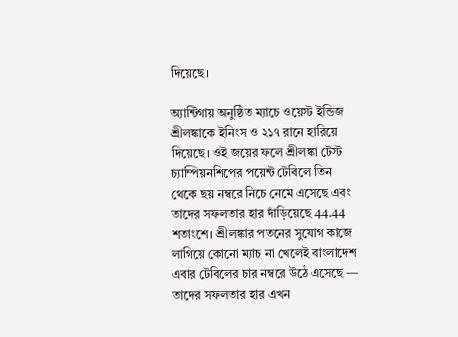দিয়েছে।

অ্যান্টিগায় অনুষ্ঠিত ম্যাচে ওয়েস্ট ইন্ডিজ শ্রীলঙ্কাকে ইনিংস ও ২১৭ রানে হারিয়ে দিয়েছে। ওই জয়ের ফলে শ্রীলঙ্কা টেস্ট চ্যাম্পিয়নশিপের পয়েন্ট টেবিলে তিন থেকে ছয় নম্বরে নিচে নেমে এসেছে এবং তাদের সফলতার হার দাঁড়িয়েছে 44.44 শতাংশে। শ্রীলঙ্কার পতনের সুযোগ কাজে লাগিয়ে কোনো ম্যাচ না খেলেই বাংলাদেশ এবার টেবিলের চার নম্বরে উঠে এসেছে — তাদের সফলতার হার এখন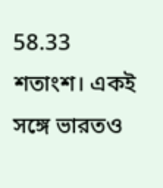58.33 শতাংশ। একই সঙ্গে ভারতও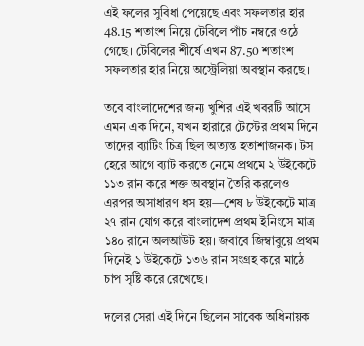এই ফলের সুবিধা পেয়েছে এবং সফলতার হার 48.15 শতাংশ নিয়ে টেবিলে পাঁচ নম্বরে ওঠে গেছে। টেবিলের শীর্ষে এখন 87.50 শতাংশ সফলতার হার নিয়ে অস্ট্রেলিয়া অবস্থান করছে।

তবে বাংলাদেশের জন্য খুশির এই খবরটি আসে এমন এক দিনে, যখন হারারে টেস্টের প্রথম দিনে তাদের ব্যাটিং চিত্র ছিল অত্যন্ত হতাশাজনক। টস হেরে আগে ব্যাট করতে নেমে প্রথমে ২ উইকেটে ১১৩ রান করে শক্ত অবস্থান তৈরি করলেও এরপর অসাধারণ ধস হয়—শেষ ৮ উইকেটে মাত্র ২৭ রান যোগ করে বাংলাদেশ প্রথম ইনিংসে মাত্র ১৪০ রানে অলআউট হয়। জবাবে জিম্বাবুয়ে প্রথম দিনেই ১ উইকেটে ১৩৬ রান সংগ্রহ করে মাঠে চাপ সৃষ্টি করে রেখেছে।

দলের সেরা এই দিনে ছিলেন সাবেক অধিনায়ক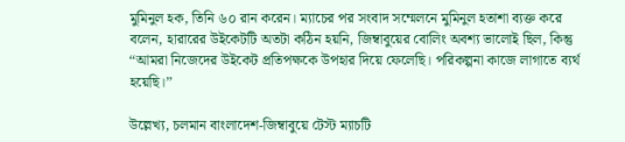মুমিনুল হক, তিনি ৬০ রান করেন। ম্যাচের পর সংবাদ সম্মেলনে মুমিনুল হতাশা ব্যক্ত করে বলেন, হারারের উইকেটটি অতটা কঠিন হয়নি, জিম্বাবুয়ের বোলিং অবশ্য ভালোই ছিল, কিন্তু ‘‘আমরা নিজেদের উইকেট প্রতিপক্ষকে উপহার দিয়ে ফেলেছি। পরিকল্পনা কাজে লাগাতে ব্যর্থ হয়েছি।’’

উল্লেখ্য, চলমান বাংলাদেশ-জিম্বাবুয়ে টেস্ট ম্যাচটি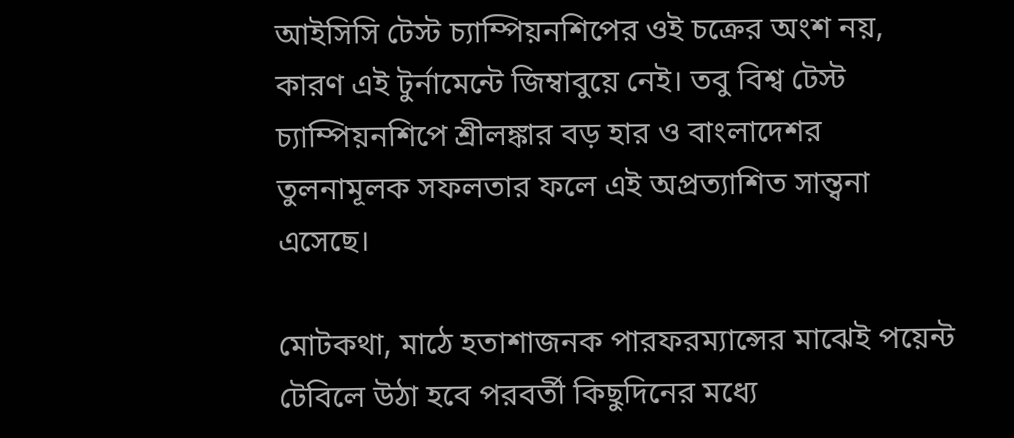আইসিসি টেস্ট চ্যাম্পিয়নশিপের ওই চক্রের অংশ নয়, কারণ এই টুর্নামেন্টে জিম্বাবুয়ে নেই। তবু বিশ্ব টেস্ট চ্যাম্পিয়নশিপে শ্রীলঙ্কার বড় হার ও বাংলাদেশর তুলনামূলক সফলতার ফলে এই অপ্রত্যাশিত সান্ত্বনা এসেছে।

মোটকথা, মাঠে হতাশাজনক পারফরম্যান্সের মাঝেই পয়েন্ট টেবিলে উঠা হবে পরবর্তী কিছুদিনের মধ্যে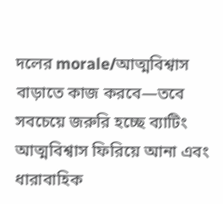দলের morale/আত্মবিশ্বাস বাড়াতে কাজ করবে—তবে সবচেয়ে জরুরি হচ্ছে ব্যাটিং আত্মবিশ্বাস ফিরিয়ে আনা এবং ধারাবাহিক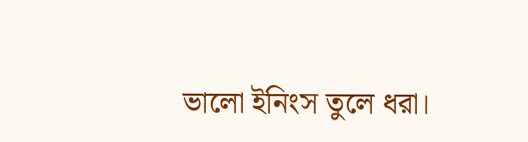ভালো ইনিংস তুলে ধরা।